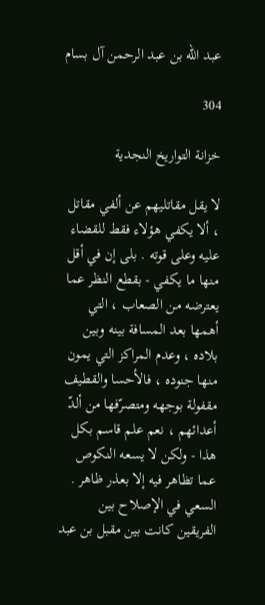عبد الله بن عبد الرحمن آل بسام

304

خزانة التواريخ النجدية

لا يقل مقاتليهم عن ألفي مقاتل ، ألا يكفي هؤلاء فقط للقضاء عليه وعلى قوته . بلى إن في أقل منها ما يكفي - بقطع النظر عما يعترضه من الصعاب ، التي أهمها بعد المسافة بينه وبين بلاده ، وعدم المراكز التي يمون منها جنوده ، فالأحسا والقطيف مقفولة بوجهه ومتصرّفها من ألدّ أعدائهم ، نعم علم قاسم بكل هذا - ولكن لا يسعه النكوص عما تظاهر فيه إلا بعذر ظاهر . السعي في الإصلاح بين الفريقين كانت بين مقبل بن عبد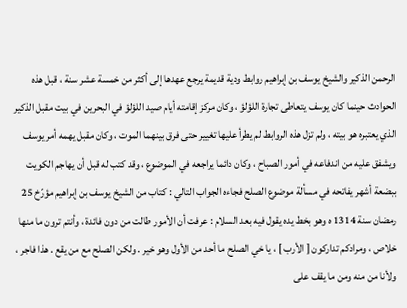الرحمن الذكير والشيخ يوسف بن إبراهيم روابط ودية قديمة يرجع عهدها إلى أكثر من خمسة عشر سنة ، قبل هذه الحوادث حينما كان يوسف يتعاطى تجارة اللؤلؤ ، وكان مركز إقامته أيام صيد اللؤلؤ في البحرين في بيت مقبل الذكير الذي يعتبره هو بيته ، ولم تزل هذه الروابط لم يطرأ عليها تغيير حتى فرق بينهما الموت ، وكان مقبل يهمه أمر يوسف ويشفق عليه من اندفاعه في أمور الصباح ، وكان دائما يراجعه في الموضوع ، وقد كتب له قبل أن يهاجم الكويت ببضعة أشهر يفاتحه في مسألة موضوع الصلح فجاءه الجواب التالي : كتاب من الشيخ يوسف بن إبراهيم مؤرّخ 25 رمضان سنة 1314 ه وهو بخط يده يقول فيه بعد السلام : عرفت أن الأمور طالت من دون فائدة ، وأنتم ترون ما منها خلاص ، ومرادكم تداركون [ الأرب ] ، يا خي الصلح ما أحد من الأول وهو خير . ولكن الصلح مع من يقع . هذا فاجر ، ولأنا من منه ومن ما يقف على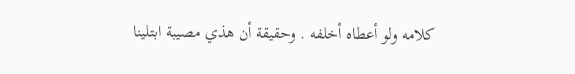كلامه ولو أعطاه أخلفه . وحقيقة أن هذي مصيبة ابتلينا